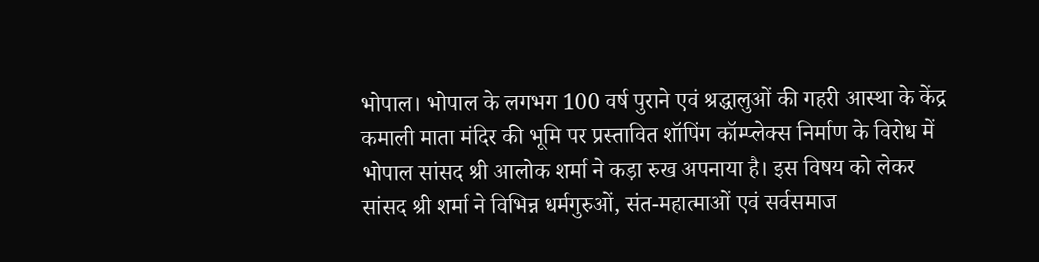भोपाल। भोपाल के लगभग 100 वर्ष पुराने एवं श्रद्धालुओं की गहरी आस्था के केंद्र कमाली माता मंदिर की भूमि पर प्रस्तावित शॉपिंग कॉम्प्लेक्स निर्माण के विरोध में भोपाल सांसद श्री आलोक शर्मा ने कड़ा रुख अपनाया है। इस विषय को लेकर सांसद श्री शर्मा ने विभिन्न धर्मगुरुओं, संत-महात्माओं एवं सर्वसमाज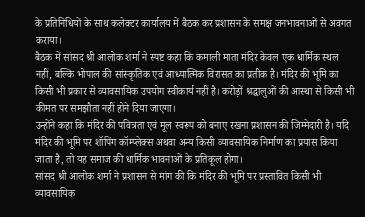के प्रतिनिधियों के साथ कलेक्टर कार्यालय में बैठक कर प्रशासन के समक्ष जनभावनाओं से अवगत कराया।
बैठक में सांसद श्री आलोक शर्मा ने स्पष्ट कहा कि कमाली माता मंदिर केवल एक धार्मिक स्थल नहीं, बल्कि भोपाल की सांस्कृतिक एवं आध्यात्मिक विरासत का प्रतीक है। मंदिर की भूमि का किसी भी प्रकार से व्यावसायिक उपयोग स्वीकार्य नहीं है। करोड़ों श्रद्धालुओं की आस्था से किसी भी कीमत पर समझौता नहीं होने दिया जाएगा।
उन्होंने कहा कि मंदिर की पवित्रता एवं मूल स्वरूप को बनाए रखना प्रशासन की जिम्मेदारी है। यदि मंदिर की भूमि पर शॉपिंग कॉम्प्लेक्स अथवा अन्य किसी व्यावसायिक निर्माण का प्रयास किया जाता है, तो यह समाज की धार्मिक भावनाओं के प्रतिकूल होगा।
सांसद श्री आलोक शर्मा ने प्रशासन से मांग की कि मंदिर की भूमि पर प्रस्तावित किसी भी व्यावसायिक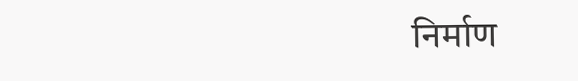निर्माण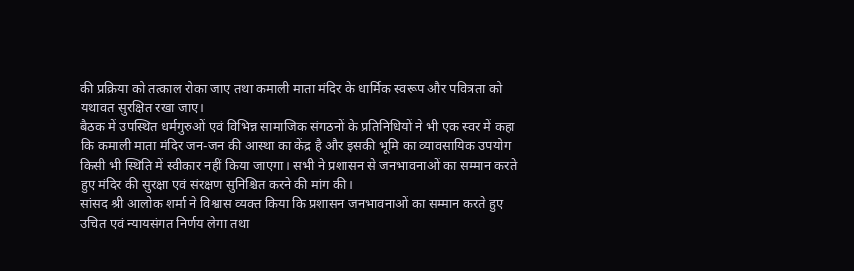की प्रक्रिया को तत्काल रोका जाए तथा कमाली माता मंदिर के धार्मिक स्वरूप और पवित्रता को यथावत सुरक्षित रखा जाए।
बैठक में उपस्थित धर्मगुरुओं एवं विभिन्न सामाजिक संगठनों के प्रतिनिधियों ने भी एक स्वर में कहा कि कमाली माता मंदिर जन-जन की आस्था का केंद्र है और इसकी भूमि का व्यावसायिक उपयोग किसी भी स्थिति में स्वीकार नहीं किया जाएगा। सभी ने प्रशासन से जनभावनाओं का सम्मान करते हुए मंदिर की सुरक्षा एवं संरक्षण सुनिश्चित करने की मांग की।
सांसद श्री आलोक शर्मा ने विश्वास व्यक्त किया कि प्रशासन जनभावनाओं का सम्मान करते हुए उचित एवं न्यायसंगत निर्णय लेगा तथा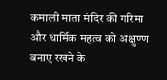कमाली माता मंदिर की गरिमा और धार्मिक महत्व को अक्षुण्ण बनाए रखने के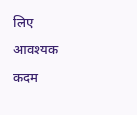लिए आवश्यक कदम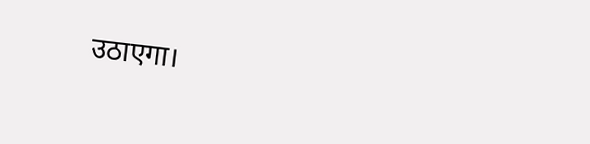उठाएगा।